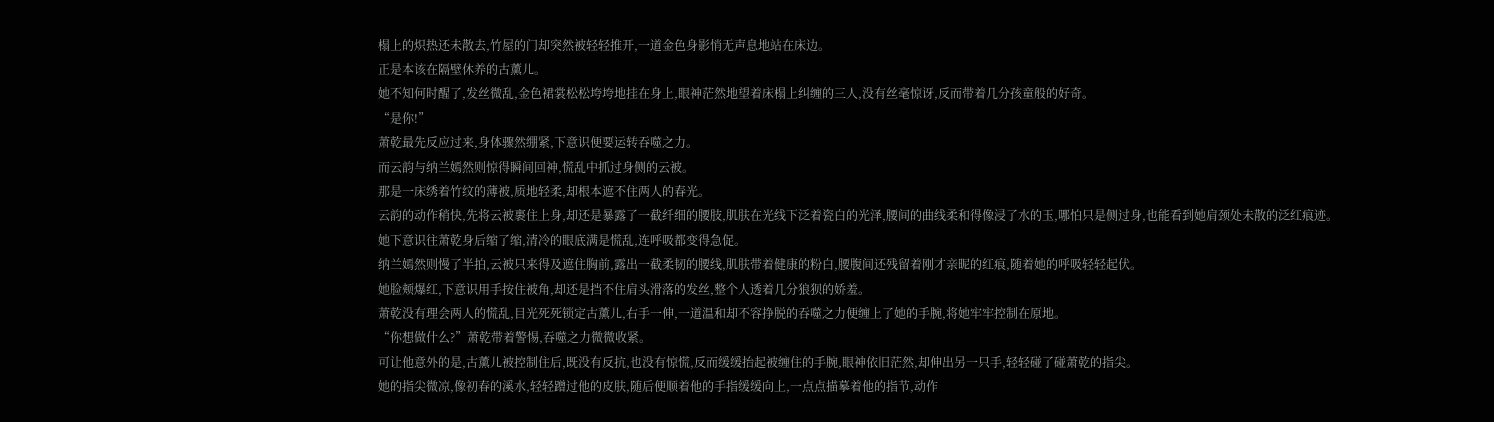榻上的炽热还未散去,竹屋的门却突然被轻轻推开,一道金色身影悄无声息地站在床边。
正是本该在隔壁休养的古薰儿。
她不知何时醒了,发丝微乱,金色裙裳松松垮垮地挂在身上,眼神茫然地望着床榻上纠缠的三人,没有丝毫惊讶,反而带着几分孩童般的好奇。
“是你!”
萧乾最先反应过来,身体骤然绷紧,下意识便要运转吞噬之力。
而云韵与纳兰嫣然则惊得瞬间回神,慌乱中抓过身侧的云被。
那是一床绣着竹纹的薄被,质地轻柔,却根本遮不住两人的春光。
云韵的动作稍快,先将云被裹住上身,却还是暴露了一截纤细的腰肢,肌肤在光线下泛着瓷白的光泽,腰间的曲线柔和得像浸了水的玉,哪怕只是侧过身,也能看到她肩颈处未散的泛红痕迹。
她下意识往萧乾身后缩了缩,清冷的眼底满是慌乱,连呼吸都变得急促。
纳兰嫣然则慢了半拍,云被只来得及遮住胸前,露出一截柔韧的腰线,肌肤带着健康的粉白,腰腹间还残留着刚才亲昵的红痕,随着她的呼吸轻轻起伏。
她脸颊爆红,下意识用手按住被角,却还是挡不住肩头滑落的发丝,整个人透着几分狼狈的娇羞。
萧乾没有理会两人的慌乱,目光死死锁定古薰儿,右手一伸,一道温和却不容挣脱的吞噬之力便缠上了她的手腕,将她牢牢控制在原地。
“你想做什么?”萧乾带着警惕,吞噬之力微微收紧。
可让他意外的是,古薰儿被控制住后,既没有反抗,也没有惊慌,反而缓缓抬起被缠住的手腕,眼神依旧茫然,却伸出另一只手,轻轻碰了碰萧乾的指尖。
她的指尖微凉,像初春的溪水,轻轻蹭过他的皮肤,随后便顺着他的手指缓缓向上,一点点描摹着他的指节,动作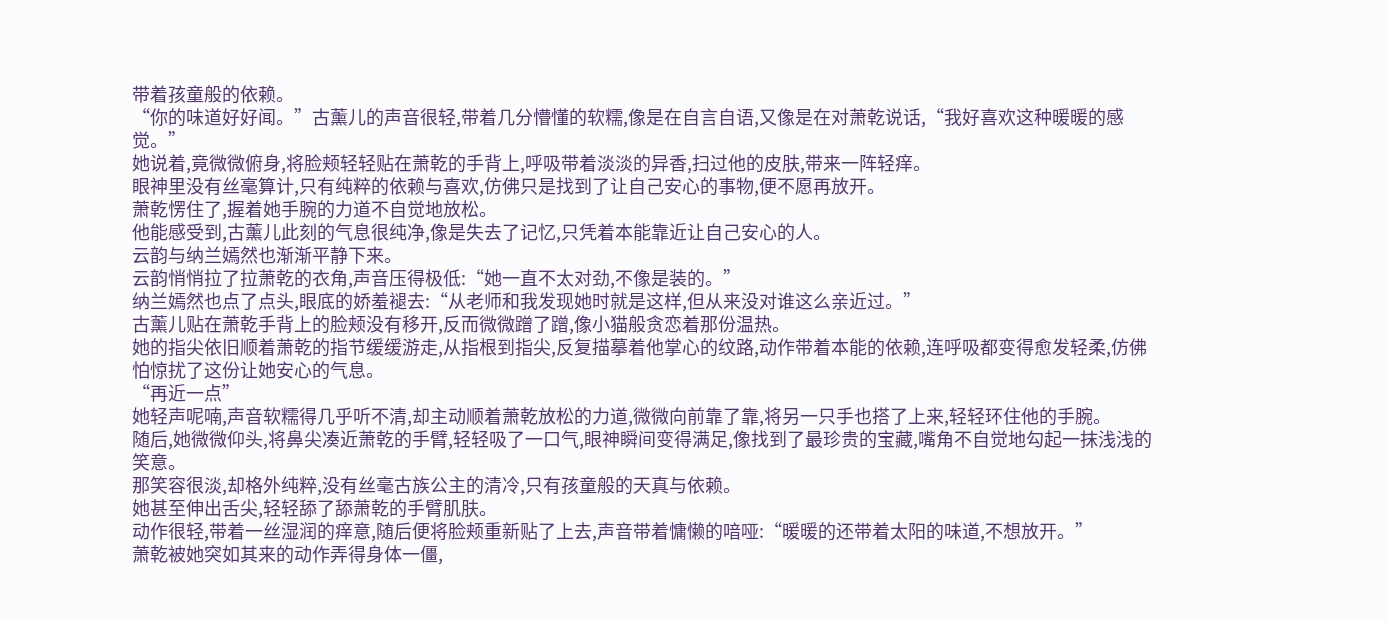带着孩童般的依赖。
“你的味道好好闻。”古薰儿的声音很轻,带着几分懵懂的软糯,像是在自言自语,又像是在对萧乾说话,“我好喜欢这种暖暖的感觉。”
她说着,竟微微俯身,将脸颊轻轻贴在萧乾的手背上,呼吸带着淡淡的异香,扫过他的皮肤,带来一阵轻痒。
眼神里没有丝毫算计,只有纯粹的依赖与喜欢,仿佛只是找到了让自己安心的事物,便不愿再放开。
萧乾愣住了,握着她手腕的力道不自觉地放松。
他能感受到,古薰儿此刻的气息很纯净,像是失去了记忆,只凭着本能靠近让自己安心的人。
云韵与纳兰嫣然也渐渐平静下来。
云韵悄悄拉了拉萧乾的衣角,声音压得极低:“她一直不太对劲,不像是装的。”
纳兰嫣然也点了点头,眼底的娇羞褪去:“从老师和我发现她时就是这样,但从来没对谁这么亲近过。”
古薰儿贴在萧乾手背上的脸颊没有移开,反而微微蹭了蹭,像小猫般贪恋着那份温热。
她的指尖依旧顺着萧乾的指节缓缓游走,从指根到指尖,反复描摹着他掌心的纹路,动作带着本能的依赖,连呼吸都变得愈发轻柔,仿佛怕惊扰了这份让她安心的气息。
“再近一点”
她轻声呢喃,声音软糯得几乎听不清,却主动顺着萧乾放松的力道,微微向前靠了靠,将另一只手也搭了上来,轻轻环住他的手腕。
随后,她微微仰头,将鼻尖凑近萧乾的手臂,轻轻吸了一口气,眼神瞬间变得满足,像找到了最珍贵的宝藏,嘴角不自觉地勾起一抹浅浅的笑意。
那笑容很淡,却格外纯粹,没有丝毫古族公主的清冷,只有孩童般的天真与依赖。
她甚至伸出舌尖,轻轻舔了舔萧乾的手臂肌肤。
动作很轻,带着一丝湿润的痒意,随后便将脸颊重新贴了上去,声音带着慵懒的喑哑:“暖暖的还带着太阳的味道,不想放开。”
萧乾被她突如其来的动作弄得身体一僵,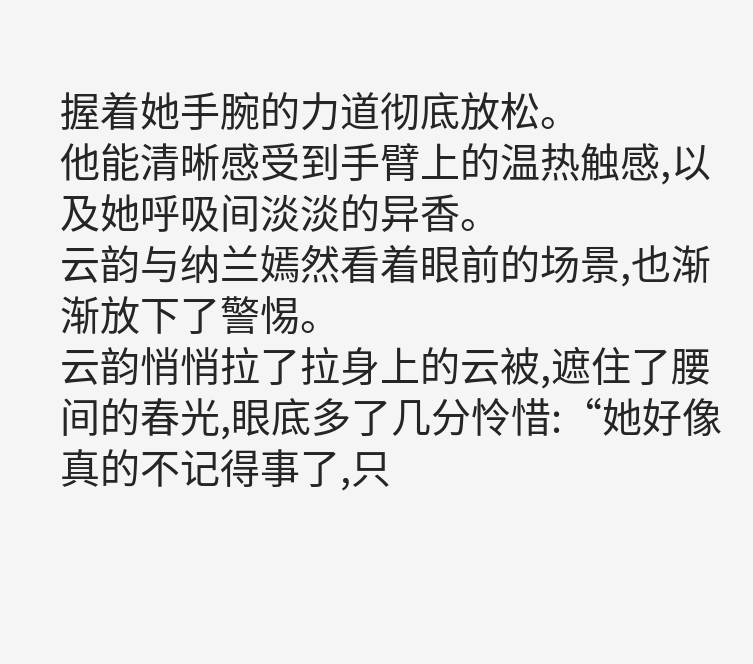握着她手腕的力道彻底放松。
他能清晰感受到手臂上的温热触感,以及她呼吸间淡淡的异香。
云韵与纳兰嫣然看着眼前的场景,也渐渐放下了警惕。
云韵悄悄拉了拉身上的云被,遮住了腰间的春光,眼底多了几分怜惜:“她好像真的不记得事了,只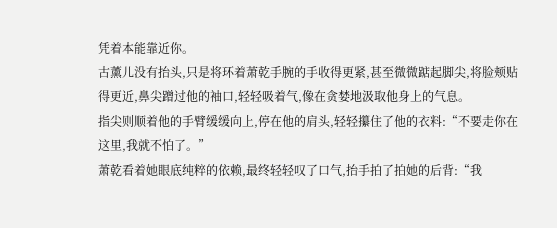凭着本能靠近你。
古薰儿没有抬头,只是将环着萧乾手腕的手收得更紧,甚至微微踮起脚尖,将脸颊贴得更近,鼻尖蹭过他的袖口,轻轻吸着气,像在贪婪地汲取他身上的气息。
指尖则顺着他的手臂缓缓向上,停在他的肩头,轻轻攥住了他的衣料:“不要走你在这里,我就不怕了。”
萧乾看着她眼底纯粹的依赖,最终轻轻叹了口气,抬手拍了拍她的后背:“我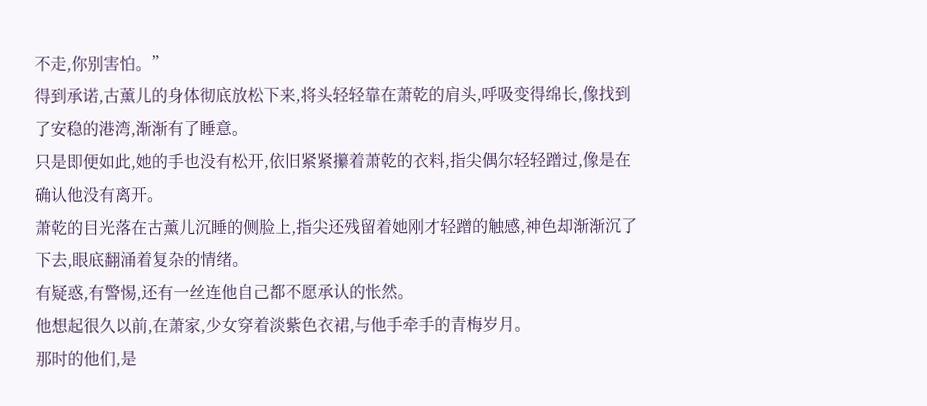不走,你别害怕。”
得到承诺,古薰儿的身体彻底放松下来,将头轻轻靠在萧乾的肩头,呼吸变得绵长,像找到了安稳的港湾,渐渐有了睡意。
只是即便如此,她的手也没有松开,依旧紧紧攥着萧乾的衣料,指尖偶尔轻轻蹭过,像是在确认他没有离开。
萧乾的目光落在古薰儿沉睡的侧脸上,指尖还残留着她刚才轻蹭的触感,神色却渐渐沉了下去,眼底翻涌着复杂的情绪。
有疑惑,有警惕,还有一丝连他自己都不愿承认的怅然。
他想起很久以前,在萧家,少女穿着淡紫色衣裙,与他手牵手的青梅岁月。
那时的他们,是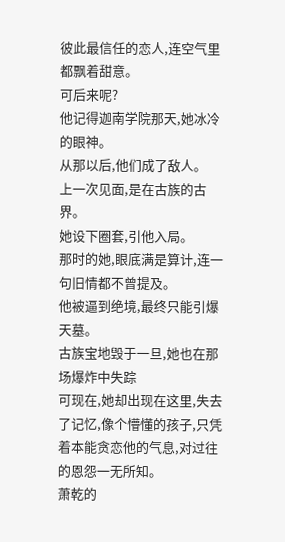彼此最信任的恋人,连空气里都飘着甜意。
可后来呢?
他记得迦南学院那天,她冰冷的眼神。
从那以后,他们成了敌人。
上一次见面,是在古族的古界。
她设下圈套,引他入局。
那时的她,眼底满是算计,连一句旧情都不曾提及。
他被逼到绝境,最终只能引爆天墓。
古族宝地毁于一旦,她也在那场爆炸中失踪
可现在,她却出现在这里,失去了记忆,像个懵懂的孩子,只凭着本能贪恋他的气息,对过往的恩怨一无所知。
萧乾的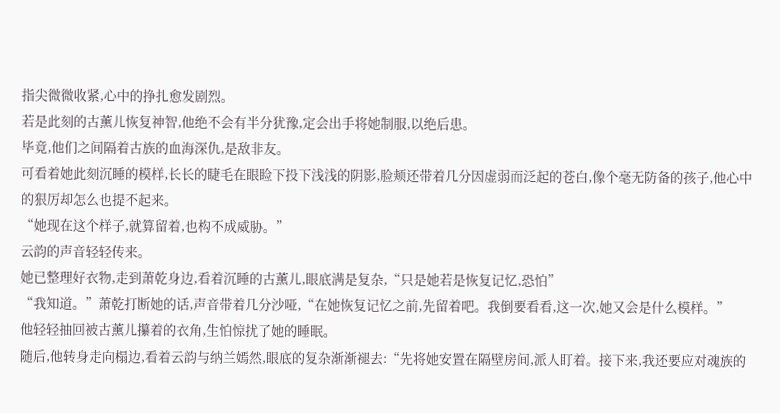指尖微微收紧,心中的挣扎愈发剧烈。
若是此刻的古薰儿恢复神智,他绝不会有半分犹豫,定会出手将她制服,以绝后患。
毕竟,他们之间隔着古族的血海深仇,是敌非友。
可看着她此刻沉睡的模样,长长的睫毛在眼睑下投下浅浅的阴影,脸颊还带着几分因虚弱而泛起的苍白,像个毫无防备的孩子,他心中的狠厉却怎么也提不起来。
“她现在这个样子,就算留着,也构不成威胁。”
云韵的声音轻轻传来。
她已整理好衣物,走到萧乾身边,看着沉睡的古薰儿,眼底满是复杂,“只是她若是恢复记忆,恐怕”
“我知道。”萧乾打断她的话,声音带着几分沙哑,“在她恢复记忆之前,先留着吧。我倒要看看,这一次,她又会是什么模样。”
他轻轻抽回被古薰儿攥着的衣角,生怕惊扰了她的睡眠。
随后,他转身走向榻边,看着云韵与纳兰嫣然,眼底的复杂渐渐褪去:“先将她安置在隔壁房间,派人盯着。接下来,我还要应对魂族的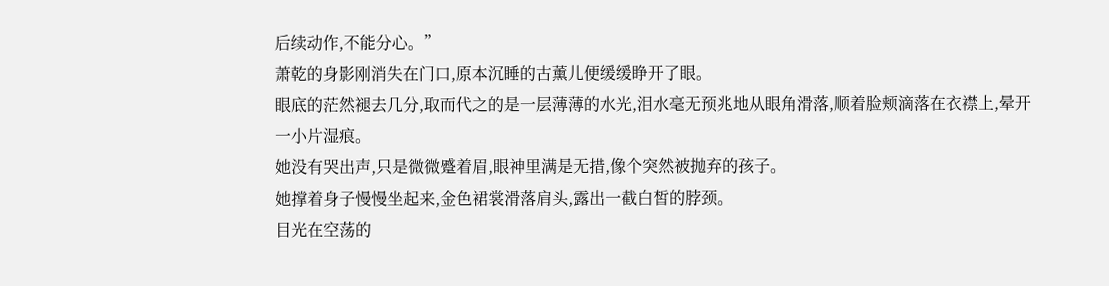后续动作,不能分心。”
萧乾的身影刚消失在门口,原本沉睡的古薰儿便缓缓睁开了眼。
眼底的茫然褪去几分,取而代之的是一层薄薄的水光,泪水毫无预兆地从眼角滑落,顺着脸颊滴落在衣襟上,晕开一小片湿痕。
她没有哭出声,只是微微蹙着眉,眼神里满是无措,像个突然被抛弃的孩子。
她撑着身子慢慢坐起来,金色裙裳滑落肩头,露出一截白皙的脖颈。
目光在空荡的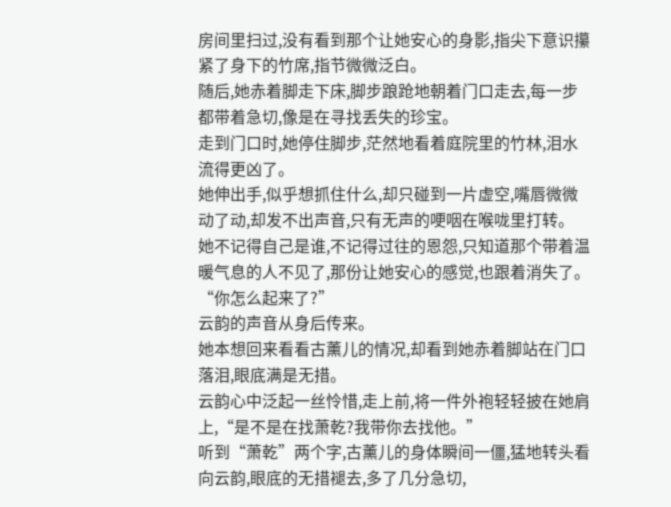房间里扫过,没有看到那个让她安心的身影,指尖下意识攥紧了身下的竹席,指节微微泛白。
随后,她赤着脚走下床,脚步踉跄地朝着门口走去,每一步都带着急切,像是在寻找丢失的珍宝。
走到门口时,她停住脚步,茫然地看着庭院里的竹林,泪水流得更凶了。
她伸出手,似乎想抓住什么,却只碰到一片虚空,嘴唇微微动了动,却发不出声音,只有无声的哽咽在喉咙里打转。
她不记得自己是谁,不记得过往的恩怨,只知道那个带着温暖气息的人不见了,那份让她安心的感觉,也跟着消失了。
“你怎么起来了?”
云韵的声音从身后传来。
她本想回来看看古薰儿的情况,却看到她赤着脚站在门口落泪,眼底满是无措。
云韵心中泛起一丝怜惜,走上前,将一件外袍轻轻披在她肩上,“是不是在找萧乾?我带你去找他。”
听到“萧乾”两个字,古薰儿的身体瞬间一僵,猛地转头看向云韵,眼底的无措褪去,多了几分急切,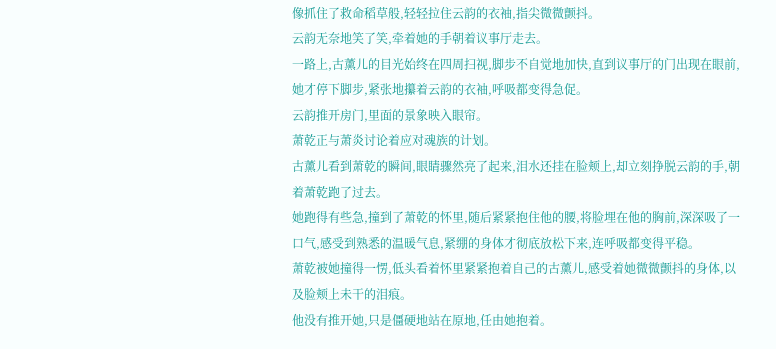像抓住了救命稻草般,轻轻拉住云韵的衣袖,指尖微微颤抖。
云韵无奈地笑了笑,牵着她的手朝着议事厅走去。
一路上,古薰儿的目光始终在四周扫视,脚步不自觉地加快,直到议事厅的门出现在眼前,她才停下脚步,紧张地攥着云韵的衣袖,呼吸都变得急促。
云韵推开房门,里面的景象映入眼帘。
萧乾正与萧炎讨论着应对魂族的计划。
古薰儿看到萧乾的瞬间,眼睛骤然亮了起来,泪水还挂在脸颊上,却立刻挣脱云韵的手,朝着萧乾跑了过去。
她跑得有些急,撞到了萧乾的怀里,随后紧紧抱住他的腰,将脸埋在他的胸前,深深吸了一口气,感受到熟悉的温暖气息,紧绷的身体才彻底放松下来,连呼吸都变得平稳。
萧乾被她撞得一愣,低头看着怀里紧紧抱着自己的古薰儿,感受着她微微颤抖的身体,以及脸颊上未干的泪痕。
他没有推开她,只是僵硬地站在原地,任由她抱着。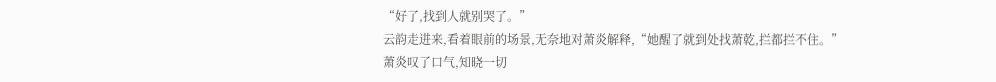“好了,找到人就别哭了。”
云韵走进来,看着眼前的场景,无奈地对萧炎解释,“她醒了就到处找萧乾,拦都拦不住。”
萧炎叹了口气,知晓一切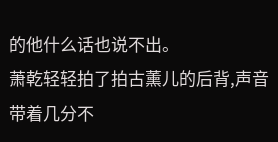的他什么话也说不出。
萧乾轻轻拍了拍古薰儿的后背,声音带着几分不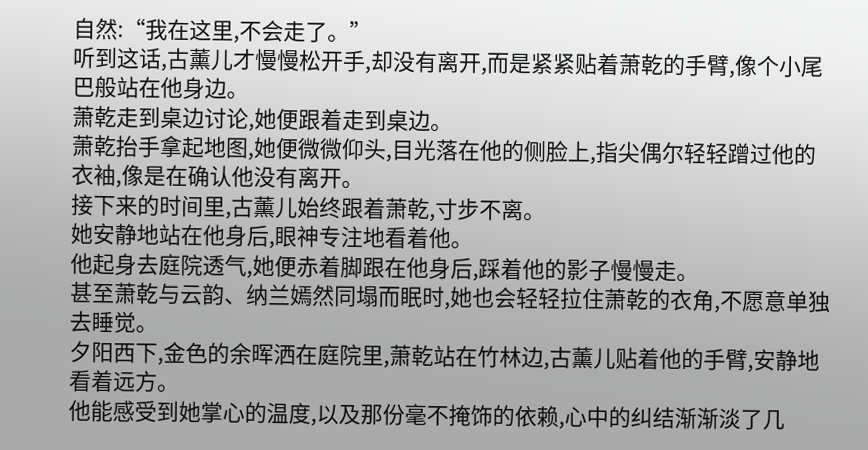自然:“我在这里,不会走了。”
听到这话,古薰儿才慢慢松开手,却没有离开,而是紧紧贴着萧乾的手臂,像个小尾巴般站在他身边。
萧乾走到桌边讨论,她便跟着走到桌边。
萧乾抬手拿起地图,她便微微仰头,目光落在他的侧脸上,指尖偶尔轻轻蹭过他的衣袖,像是在确认他没有离开。
接下来的时间里,古薰儿始终跟着萧乾,寸步不离。
她安静地站在他身后,眼神专注地看着他。
他起身去庭院透气,她便赤着脚跟在他身后,踩着他的影子慢慢走。
甚至萧乾与云韵、纳兰嫣然同塌而眠时,她也会轻轻拉住萧乾的衣角,不愿意单独去睡觉。
夕阳西下,金色的余晖洒在庭院里,萧乾站在竹林边,古薰儿贴着他的手臂,安静地看着远方。
他能感受到她掌心的温度,以及那份毫不掩饰的依赖,心中的纠结渐渐淡了几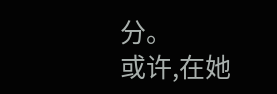分。
或许,在她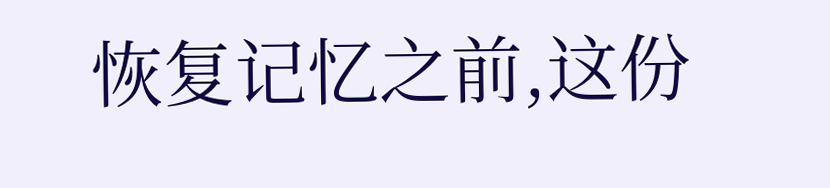恢复记忆之前,这份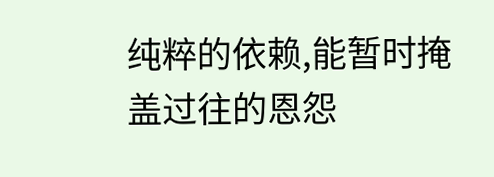纯粹的依赖,能暂时掩盖过往的恩怨